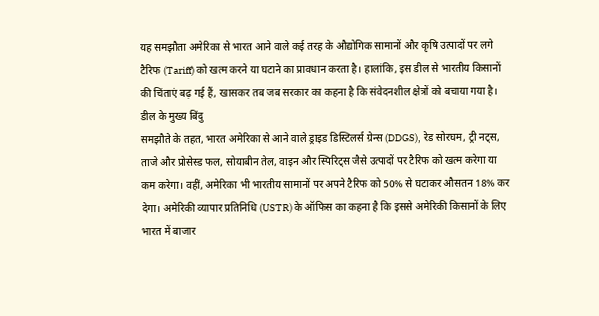यह समझौता अमेरिका से भारत आने वाले कई तरह के औद्योगिक सामानों और कृषि उत्पादों पर लगे टैरिफ (Tariff) को खत्म करने या घटाने का प्रावधान करता है। हालांकि, इस डील से भारतीय किसानों की चिंताएं बढ़ गई हैं, खासकर तब जब सरकार का कहना है कि संवेदनशील क्षेत्रों को बचाया गया है।
डील के मुख्य बिंदु
समझौते के तहत, भारत अमेरिका से आने वाले ड्राइड डिस्टिलर्स ग्रेन्स (DDGS), रेड सोरघम, ट्री नट्स, ताजे और प्रोसेस्ड फल, सोयाबीन तेल, वाइन और स्पिरिट्स जैसे उत्पादों पर टैरिफ को खत्म करेगा या कम करेगा। वहीं, अमेरिका भी भारतीय सामानों पर अपने टैरिफ को 50% से घटाकर औसतन 18% कर देगा। अमेरिकी व्यापार प्रतिनिधि (USTR) के ऑफिस का कहना है कि इससे अमेरिकी किसानों के लिए भारत में बाजार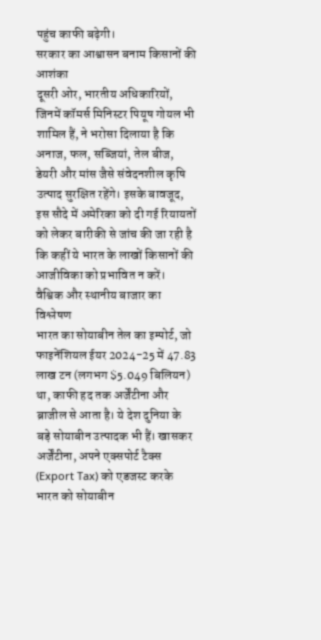पहुंच काफी बढ़ेगी।
सरकार का आश्वासन बनाम किसानों की आशंका
दूसरी ओर, भारतीय अधिकारियों, जिनमें कॉमर्स मिनिस्टर पियूष गोयल भी शामिल हैं, ने भरोसा दिलाया है कि अनाज, फल, सब्जियां, तेल बीज, डेयरी और मांस जैसे संवेदनशील कृषि उत्पाद सुरक्षित रहेंगे। इसके बावजूद, इस सौदे में अमेरिका को दी गई रियायतों को लेकर बारीकी से जांच की जा रही है कि कहीं ये भारत के लाखों किसानों की आजीविका को प्रभावित न करें।
वैश्विक और स्थानीय बाजार का विश्लेषण
भारत का सोयाबीन तेल का इम्पोर्ट, जो फाइनेंशियल ईयर 2024-25 में 47.83 लाख टन (लगभग $5.049 बिलियन) था, काफी हद तक अर्जेंटीना और ब्राजील से आता है। ये देश दुनिया के बड़े सोयाबीन उत्पादक भी हैं। खासकर अर्जेंटीना, अपने एक्सपोर्ट टैक्स (Export Tax) को एडजस्ट करके भारत को सोयाबीन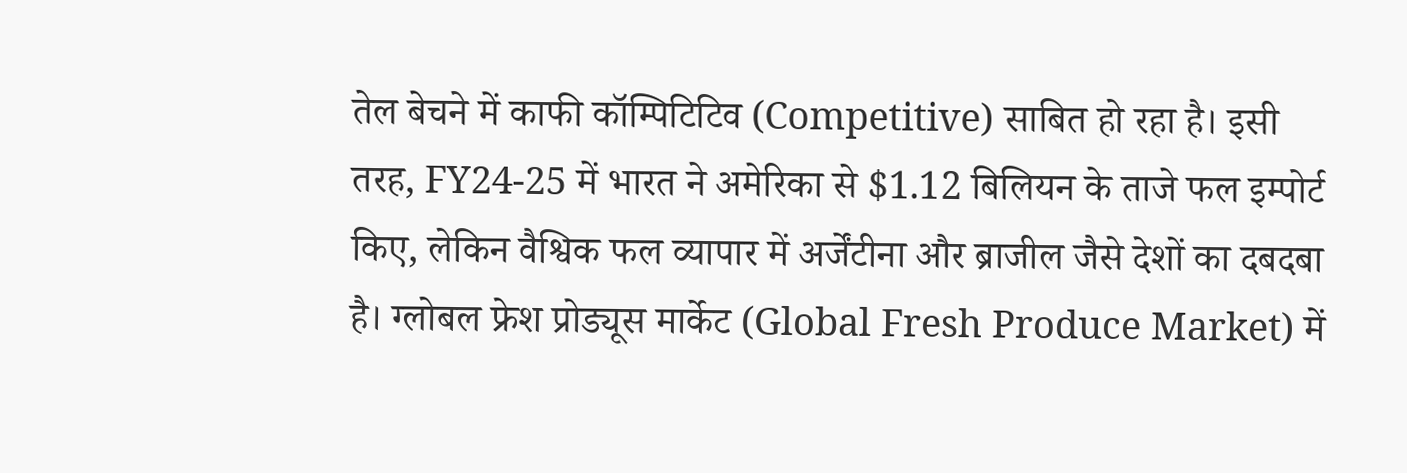तेल बेचने में काफी कॉम्पिटिटिव (Competitive) साबित हो रहा है। इसी तरह, FY24-25 में भारत ने अमेरिका से $1.12 बिलियन के ताजे फल इम्पोर्ट किए, लेकिन वैश्विक फल व्यापार में अर्जेंटीना और ब्राजील जैसे देशों का दबदबा है। ग्लोबल फ्रेश प्रोड्यूस मार्केट (Global Fresh Produce Market) में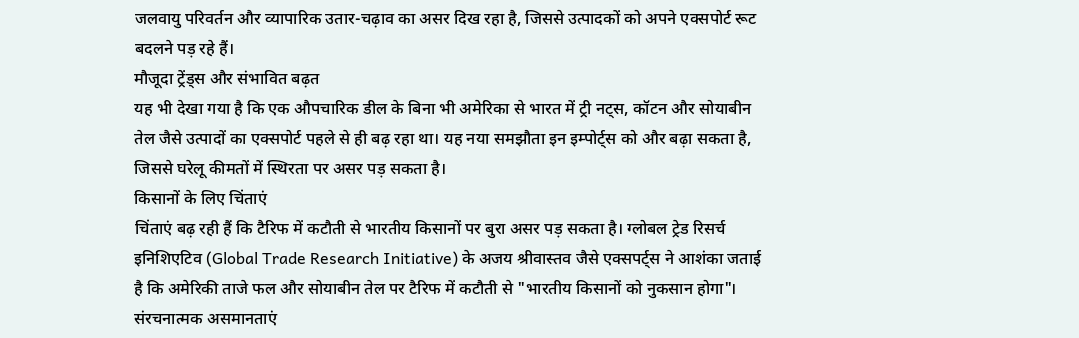जलवायु परिवर्तन और व्यापारिक उतार-चढ़ाव का असर दिख रहा है, जिससे उत्पादकों को अपने एक्सपोर्ट रूट बदलने पड़ रहे हैं।
मौजूदा ट्रेंड्स और संभावित बढ़त
यह भी देखा गया है कि एक औपचारिक डील के बिना भी अमेरिका से भारत में ट्री नट्स, कॉटन और सोयाबीन तेल जैसे उत्पादों का एक्सपोर्ट पहले से ही बढ़ रहा था। यह नया समझौता इन इम्पोर्ट्स को और बढ़ा सकता है, जिससे घरेलू कीमतों में स्थिरता पर असर पड़ सकता है।
किसानों के लिए चिंताएं
चिंताएं बढ़ रही हैं कि टैरिफ में कटौती से भारतीय किसानों पर बुरा असर पड़ सकता है। ग्लोबल ट्रेड रिसर्च इनिशिएटिव (Global Trade Research Initiative) के अजय श्रीवास्तव जैसे एक्सपर्ट्स ने आशंका जताई है कि अमेरिकी ताजे फल और सोयाबीन तेल पर टैरिफ में कटौती से "भारतीय किसानों को नुकसान होगा"।
संरचनात्मक असमानताएं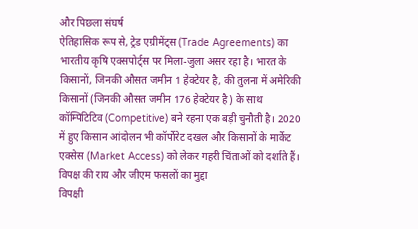और पिछला संघर्ष
ऐतिहासिक रूप से, ट्रेड एग्रीमेंट्स (Trade Agreements) का भारतीय कृषि एक्सपोर्ट्स पर मिला-जुला असर रहा है। भारत के किसानों, जिनकी औसत जमीन 1 हेक्टेयर है, की तुलना में अमेरिकी किसानों (जिनकी औसत जमीन 176 हेक्टेयर है) के साथ कॉम्पिटिटिव (Competitive) बने रहना एक बड़ी चुनौती है। 2020 में हुए किसान आंदोलन भी कॉर्पोरेट दखल और किसानों के मार्केट एक्सेस (Market Access) को लेकर गहरी चिंताओं को दर्शाते हैं।
विपक्ष की राय और जीएम फसलों का मुद्दा
विपक्षी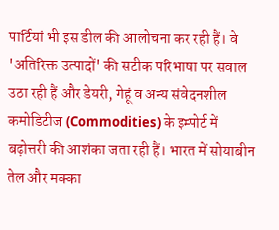पार्टियां भी इस डील की आलोचना कर रही हैं। वे 'अतिरिक्त उत्पादों' की सटीक परिभाषा पर सवाल उठा रही हैं और डेयरी, गेहूं व अन्य संवेदनशील कमोडिटीज (Commodities) के इम्पोर्ट में बढ़ोत्तरी की आशंका जता रही हैं। भारत में सोयाबीन तेल और मक्का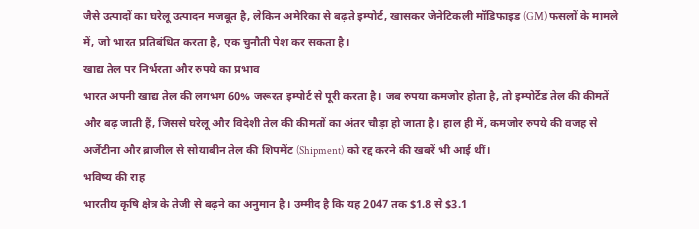जैसे उत्पादों का घरेलू उत्पादन मजबूत है, लेकिन अमेरिका से बढ़ते इम्पोर्ट, खासकर जेनेटिकली मॉडिफाइड (GM) फसलों के मामले में, जो भारत प्रतिबंधित करता है, एक चुनौती पेश कर सकता है।
खाद्य तेल पर निर्भरता और रुपये का प्रभाव
भारत अपनी खाद्य तेल की लगभग 60% जरूरत इम्पोर्ट से पूरी करता है। जब रुपया कमजोर होता है, तो इम्पोर्टेड तेल की कीमतें और बढ़ जाती हैं, जिससे घरेलू और विदेशी तेल की कीमतों का अंतर चौड़ा हो जाता है। हाल ही में, कमजोर रुपये की वजह से अर्जेंटीना और ब्राजील से सोयाबीन तेल की शिपमेंट (Shipment) को रद्द करने की खबरें भी आई थीं।
भविष्य की राह
भारतीय कृषि क्षेत्र के तेजी से बढ़ने का अनुमान है। उम्मीद है कि यह 2047 तक $1.8 से $3.1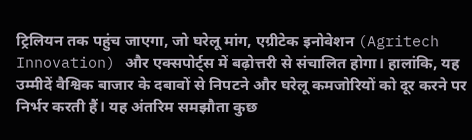ट्रिलियन तक पहुंच जाएगा, जो घरेलू मांग, एग्रीटेक इनोवेशन (Agritech Innovation) और एक्सपोर्ट्स में बढ़ोत्तरी से संचालित होगा। हालांकि, यह उम्मीदें वैश्विक बाजार के दबावों से निपटने और घरेलू कमजोरियों को दूर करने पर निर्भर करती हैं। यह अंतरिम समझौता कुछ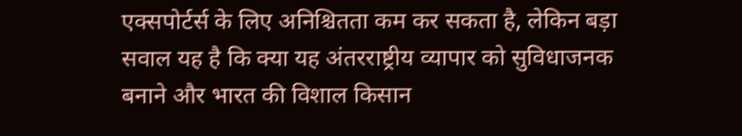एक्सपोर्टर्स के लिए अनिश्चितता कम कर सकता है, लेकिन बड़ा सवाल यह है कि क्या यह अंतरराष्ट्रीय व्यापार को सुविधाजनक बनाने और भारत की विशाल किसान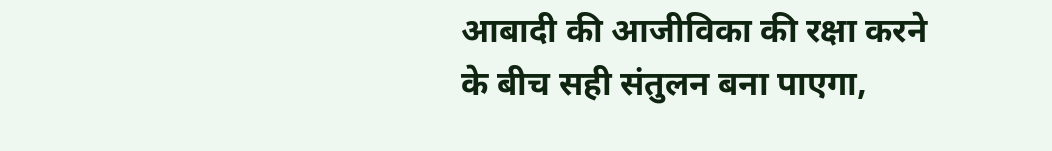आबादी की आजीविका की रक्षा करने के बीच सही संतुलन बना पाएगा,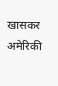खासकर अमेरिकी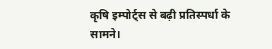कृषि इम्पोर्ट्स से बढ़ी प्रतिस्पर्धा के सामने।